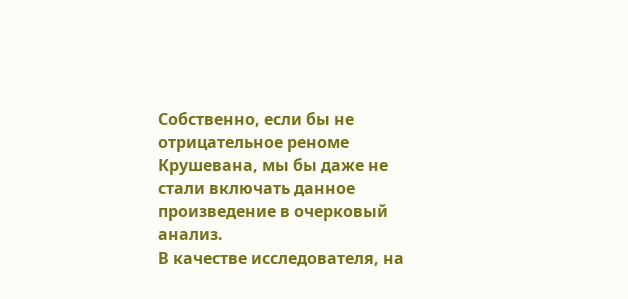Собственно, если бы не отрицательное реноме Крушевана, мы бы даже не стали включать данное произведение в очерковый анализ.
В качестве исследователя, на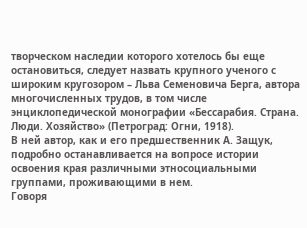творческом наследии которого хотелось бы еще остановиться, следует назвать крупного ученого с широким кругозором – Льва Семеновича Берга, автора многочисленных трудов, в том числе энциклопедической монографии «Бессарабия. Страна. Люди. Хозяйство» (Петроград: Огни, 1918).
В ней автор, как и его предшественник А. Защук, подробно останавливается на вопросе истории освоения края различными этносоциальными группами, проживающими в нем.
Говоря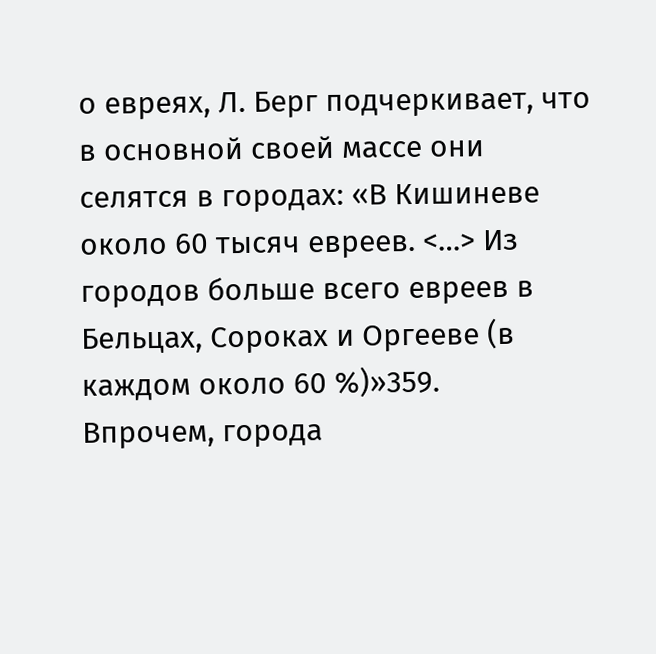о евреях, Л. Берг подчеркивает, что в основной своей массе они селятся в городах: «В Кишиневе около 60 тысяч евреев. <…> Из городов больше всего евреев в Бельцах, Сороках и Оргееве (в каждом около 60 %)»359.
Впрочем, города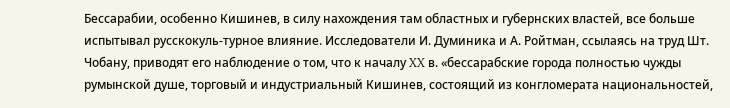Бессарабии, особенно Кишинев, в силу нахождения там областных и губернских властей, все больше испытывал русскокуль-турное влияние. Исследователи И. Думиника и А. Ройтман, ссылаясь на труд Шт. Чобану, приводят его наблюдение о том, что к началу XX в. «бессарабские города полностью чужды румынской душе, торговый и индустриальный Кишинев, состоящий из конгломерата национальностей,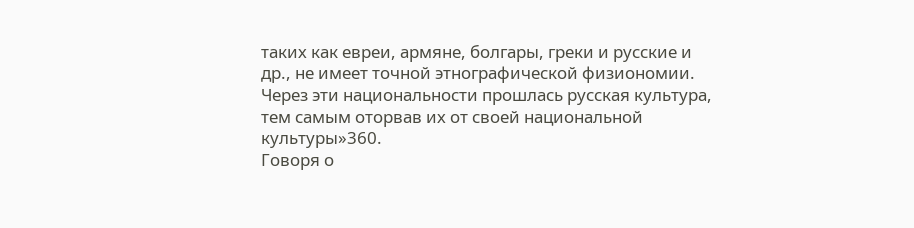таких как евреи, армяне, болгары, греки и русские и др., не имеет точной этнографической физиономии. Через эти национальности прошлась русская культура, тем самым оторвав их от своей национальной культуры»360.
Говоря о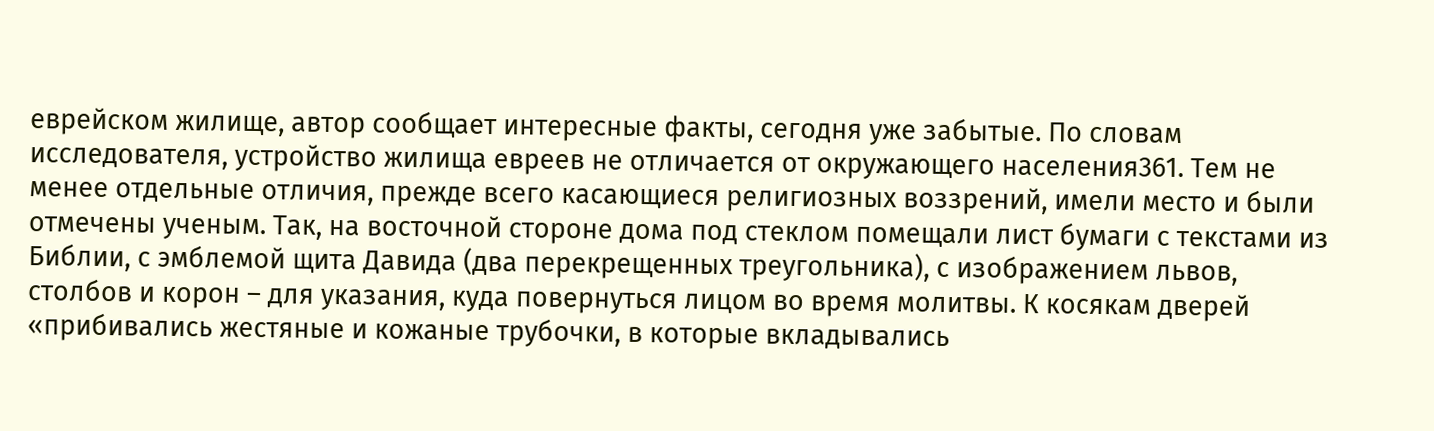еврейском жилище, автор сообщает интересные факты, сегодня уже забытые. По словам исследователя, устройство жилища евреев не отличается от окружающего населения361. Тем не менее отдельные отличия, прежде всего касающиеся религиозных воззрений, имели место и были отмечены ученым. Так, на восточной стороне дома под стеклом помещали лист бумаги с текстами из Библии, с эмблемой щита Давида (два перекрещенных треугольника), с изображением львов, столбов и корон – для указания, куда повернуться лицом во время молитвы. К косякам дверей «прибивались жестяные и кожаные трубочки, в которые вкладывались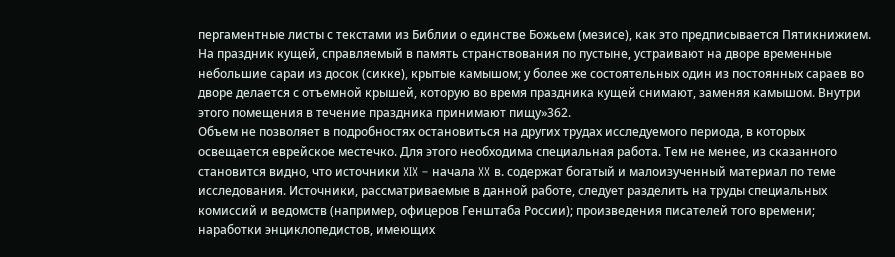пергаментные листы с текстами из Библии о единстве Божьем (мезисе), как это предписывается Пятикнижием. На праздник кущей, справляемый в память странствования по пустыне, устраивают на дворе временные небольшие сараи из досок (сикке), крытые камышом; у более же состоятельных один из постоянных сараев во дворе делается с отъемной крышей, которую во время праздника кущей снимают, заменяя камышом. Внутри этого помещения в течение праздника принимают пищу»362.
Объем не позволяет в подробностях остановиться на других трудах исследуемого периода, в которых освещается еврейское местечко. Для этого необходима специальная работа. Тем не менее, из сказанного становится видно, что источники XIX – начала XX в. содержат богатый и малоизученный материал по теме исследования. Источники, рассматриваемые в данной работе, следует разделить на труды специальных комиссий и ведомств (например, офицеров Генштаба России); произведения писателей того времени; наработки энциклопедистов, имеющих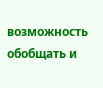возможность обобщать и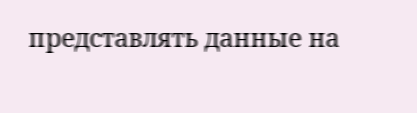представлять данные на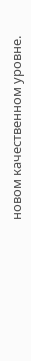новом качественном уровне.